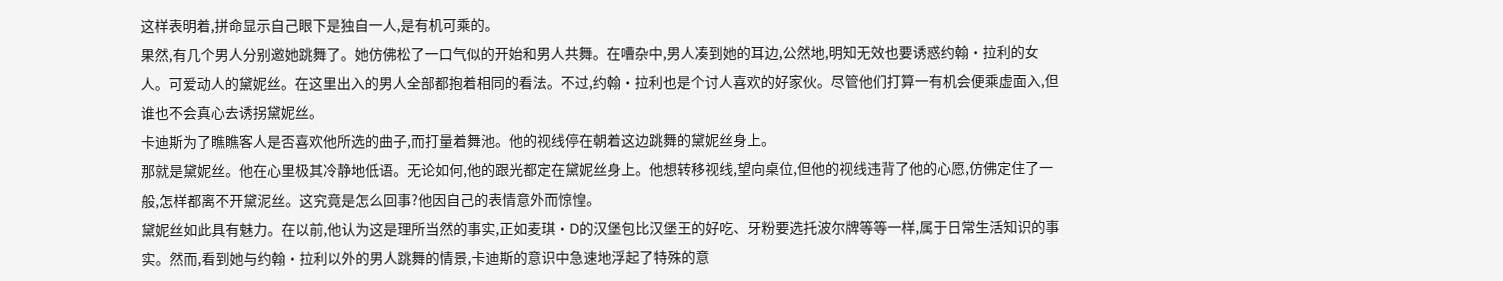这样表明着,拼命显示自己眼下是独自一人,是有机可乘的。
果然,有几个男人分别邀她跳舞了。她仿佛松了一口气似的开始和男人共舞。在嘈杂中,男人凑到她的耳边,公然地,明知无效也要诱惑约翰·拉利的女人。可爱动人的黛妮丝。在这里出入的男人全部都抱着相同的看法。不过,约翰·拉利也是个讨人喜欢的好家伙。尽管他们打算一有机会便乘虚面入,但谁也不会真心去诱拐黛妮丝。
卡迪斯为了瞧瞧客人是否喜欢他所选的曲子,而打量着舞池。他的视线停在朝着这边跳舞的黛妮丝身上。
那就是黛妮丝。他在心里极其冷静地低语。无论如何,他的跟光都定在黛妮丝身上。他想转移视线,望向桌位,但他的视线违背了他的心愿,仿佛定住了一般,怎样都离不开黛泥丝。这究竟是怎么回事?他因自己的表情意外而惊惶。
黛妮丝如此具有魅力。在以前,他认为这是理所当然的事实,正如麦琪·D的汉堡包比汉堡王的好吃、牙粉要选托波尔牌等等一样,属于日常生活知识的事实。然而,看到她与约翰·拉利以外的男人跳舞的情景,卡迪斯的意识中急速地浮起了特殊的意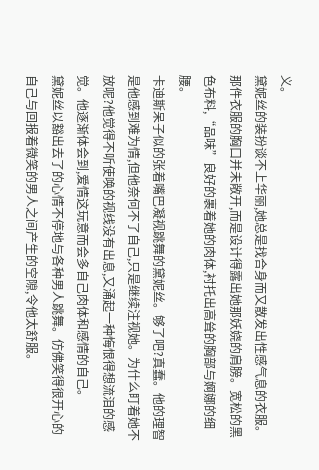义。
黛妮丝的装扮谈不上华丽,她总是找合身而又散发出性感气息的衣服。那件衣服的胸口并未敞开,而是设计得露出她那妖娆的肩膀。宽松的黑色布料,“品味”良好的裹着她的肉体,衬托出高耸的胸部与婀娜的细腰。
卡迪斯呆子似的张着嘴巴凝视跳舞的黛妮丝。够了吧?真蠢。他的理智是他感到难为情,但他奈何不了自己,只是继续注视她。为什么盯着她不放呢?他觉得不听使唤的视线没有出息,又涌起一种悔恨得想流泪的感觉。他逐渐体会到,爱情这玩意而会多自己肉体和感情的自己。
黛妮丝以豁出去了的心情不停地与各种男人跳舞。仿佛笑得很开心的自己与回报着微笑的男人之间产生的空隙,令他太舒服。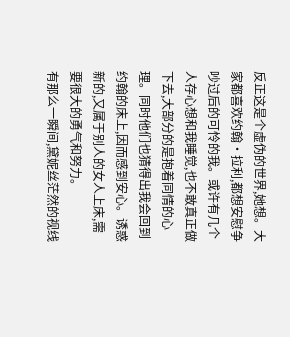反正这是个虚伪的世界,她想。大家都喜欢约翰·拉利,都想安慰争吵过后的可怜的我。或许有几个人存心想和我睡觉,也不敢真正做下去,大部分的是抱着同情的心理。同时他们也猜得出我会回到约翰的床上,因而感到安心。诱惑新的,又属于别人的女人上床,需要很大的勇气和努力。
有那么一瞬间,黛妮丝茫然的视线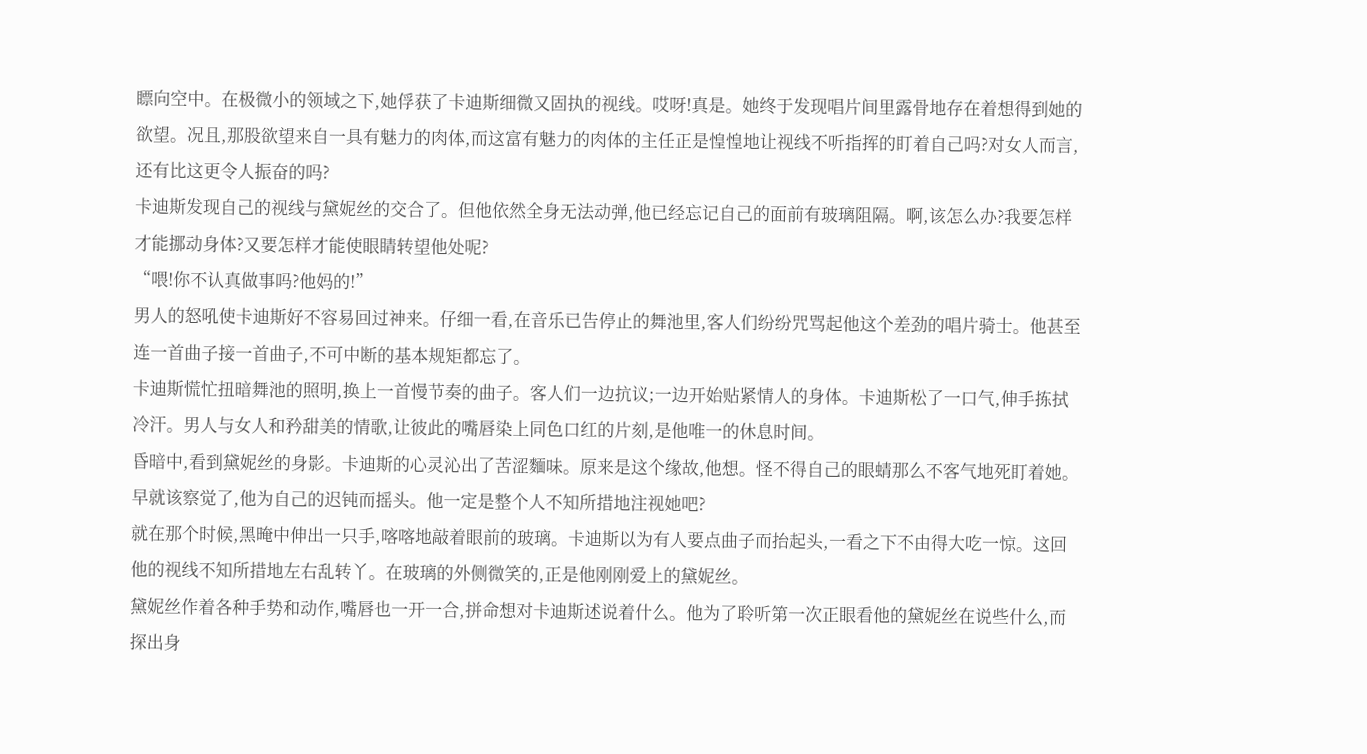瞟向空中。在极微小的领域之下,她俘获了卡迪斯细微又固执的视线。哎呀!真是。她终于发现唱片间里露骨地存在着想得到她的欲望。况且,那股欲望来自一具有魅力的肉体,而这富有魅力的肉体的主任正是惶惶地让视线不听指挥的盯着自己吗?对女人而言,还有比这更令人振奋的吗?
卡迪斯发现自己的视线与黛妮丝的交合了。但他依然全身无法动弹,他已经忘记自己的面前有玻璃阻隔。啊,该怎么办?我要怎样才能挪动身体?又要怎样才能使眼睛转望他处呢?
“喂!你不认真做事吗?他妈的!”
男人的怒吼使卡迪斯好不容易回过神来。仔细一看,在音乐已告停止的舞池里,客人们纷纷咒骂起他这个差劲的唱片骑士。他甚至连一首曲子接一首曲子,不可中断的基本规矩都忘了。
卡迪斯慌忙扭暗舞池的照明,换上一首慢节奏的曲子。客人们一边抗议;一边开始贴紧情人的身体。卡迪斯松了一口气,伸手拣拭冷汗。男人与女人和矜甜美的情歌,让彼此的嘴唇染上同色口红的片刻,是他唯一的休息时间。
昏暗中,看到黛妮丝的身影。卡迪斯的心灵沁出了苦涩麵味。原来是这个缘故,他想。怪不得自己的眼蜻那么不客气地死盯着她。早就该察觉了,他为自己的迟钝而摇头。他一定是整个人不知所措地注视她吧?
就在那个时候,黑晻中伸出一只手,喀喀地敲着眼前的玻璃。卡迪斯以为有人要点曲子而抬起头,一看之下不由得大吃一惊。这回他的视线不知所措地左右乱转丫。在玻璃的外侧微笑的,正是他刚刚爱上的黛妮丝。
黛妮丝作着各种手势和动作,嘴唇也一开一合,拼命想对卡迪斯述说着什么。他为了聆听第一次正眼看他的黛妮丝在说些什么,而探出身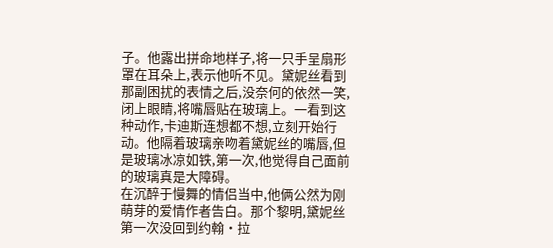子。他露出拼命地样子,将一只手呈扇形罩在耳朵上,表示他听不见。黛妮丝看到那副困扰的表情之后,没奈何的依然一笑,闭上眼睛,将嘴唇贴在玻璃上。一看到这种动作,卡迪斯连想都不想,立刻开始行动。他隔着玻璃亲吻着黛妮丝的嘴唇,但是玻璃冰凉如铁,第一次,他觉得自己面前的玻璃真是大障碍。
在沉醉于慢舞的情侣当中,他俩公然为刚萌芽的爱情作者告白。那个黎明,黛妮丝第一次没回到约翰·拉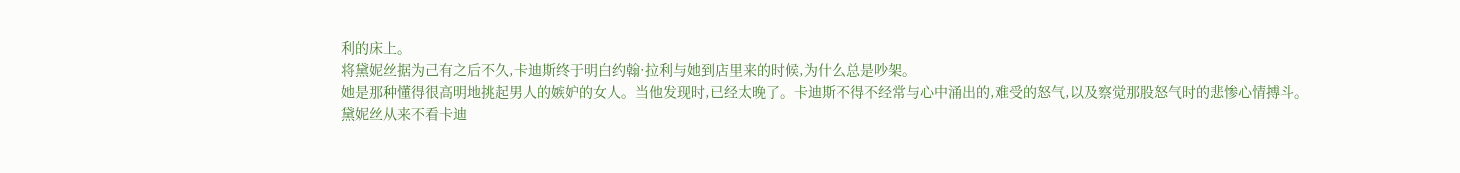利的床上。
将黛妮丝据为己有之后不久,卡迪斯终于明白约翰·拉利与她到店里来的时候,为什么总是吵架。
她是那种懂得很高明地挑起男人的嫉妒的女人。当他发现时,已经太晚了。卡迪斯不得不经常与心中涌出的,难受的怒气,以及察觉那股怒气时的悲惨心情搏斗。
黛妮丝从来不看卡迪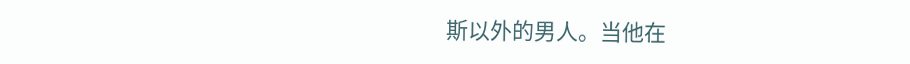斯以外的男人。当他在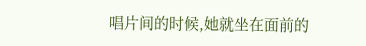唱片间的时候,她就坐在面前的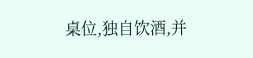桌位,独自饮酒,并